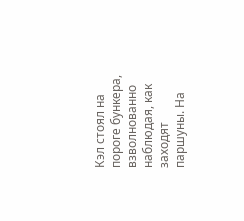Кэл стоял на пороге бункера, взволнованно наблюдая, как заходят паршуны. На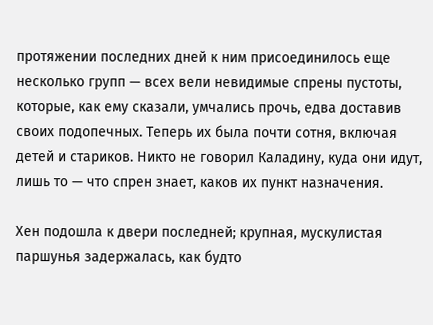протяжении последних дней к ним присоединилось еще несколько групп — всех вели невидимые спрены пустоты, которые, как ему сказали, умчались прочь, едва доставив своих подопечных. Теперь их была почти сотня, включая детей и стариков. Никто не говорил Каладину, куда они идут, лишь то — что спрен знает, каков их пункт назначения.

Хен подошла к двери последней; крупная, мускулистая паршунья задержалась, как будто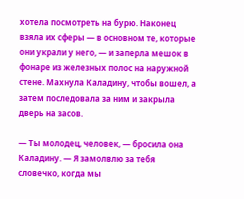хотела посмотреть на бурю. Наконец взяла их сферы — в основном те, которые они украли у него, — и заперла мешок в фонаре из железных полос на наружной стене. Махнула Каладину, чтобы вошел, а затем последовала за ним и закрыла дверь на засов.

— Ты молодец, человек, — бросила она Каладину. — Я замолвлю за тебя словечко, когда мы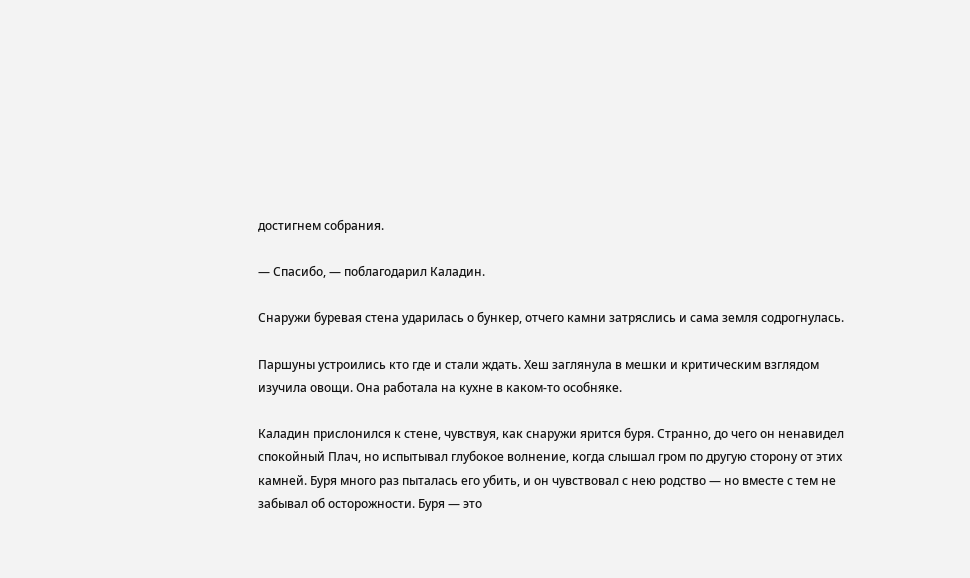достигнем собрания.

— Спасибо, — поблагодарил Каладин.

Снаружи буревая стена ударилась о бункер, отчего камни затряслись и сама земля содрогнулась.

Паршуны устроились кто где и стали ждать. Хеш заглянула в мешки и критическим взглядом изучила овощи. Она работала на кухне в каком-то особняке.

Каладин прислонился к стене, чувствуя, как снаружи ярится буря. Странно, до чего он ненавидел спокойный Плач, но испытывал глубокое волнение, когда слышал гром по другую сторону от этих камней. Буря много раз пыталась его убить, и он чувствовал с нею родство — но вместе с тем не забывал об осторожности. Буря — это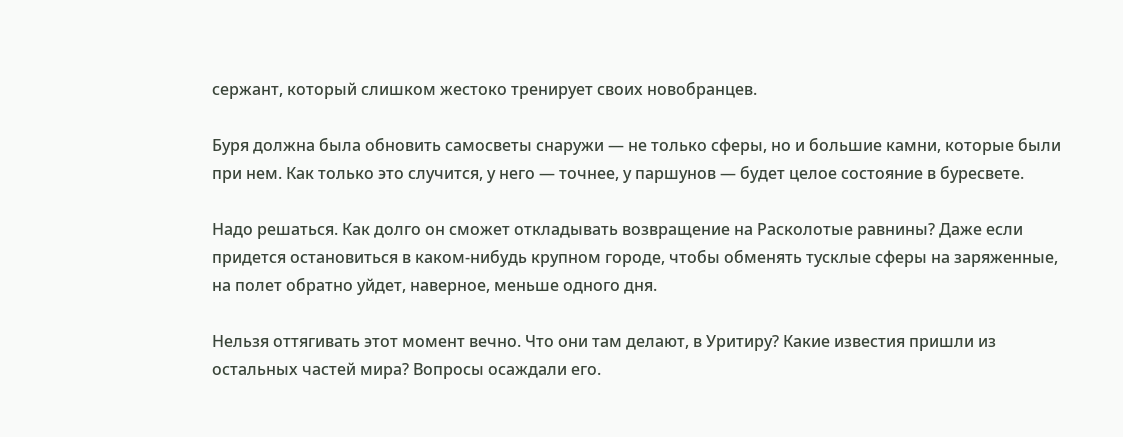сержант, который слишком жестоко тренирует своих новобранцев.

Буря должна была обновить самосветы снаружи — не только сферы, но и большие камни, которые были при нем. Как только это случится, у него — точнее, у паршунов — будет целое состояние в буресвете.

Надо решаться. Как долго он сможет откладывать возвращение на Расколотые равнины? Даже если придется остановиться в каком-нибудь крупном городе, чтобы обменять тусклые сферы на заряженные, на полет обратно уйдет, наверное, меньше одного дня.

Нельзя оттягивать этот момент вечно. Что они там делают, в Уритиру? Какие известия пришли из остальных частей мира? Вопросы осаждали его.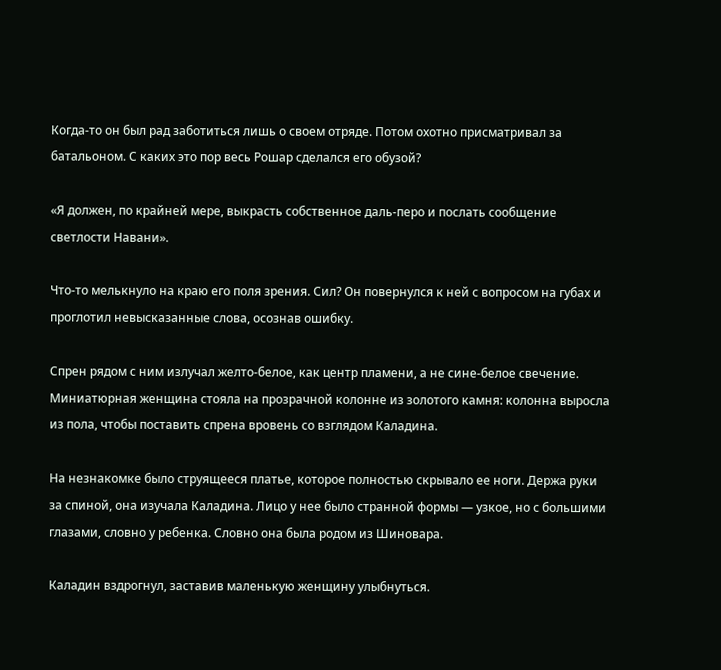Когда-то он был рад заботиться лишь о своем отряде. Потом охотно присматривал за батальоном. С каких это пор весь Рошар сделался его обузой?

«Я должен, по крайней мере, выкрасть собственное даль-перо и послать сообщение светлости Навани».

Что-то мелькнуло на краю его поля зрения. Сил? Он повернулся к ней с вопросом на губах и проглотил невысказанные слова, осознав ошибку.

Спрен рядом с ним излучал желто-белое, как центр пламени, а не сине-белое свечение. Миниатюрная женщина стояла на прозрачной колонне из золотого камня: колонна выросла из пола, чтобы поставить спрена вровень со взглядом Каладина.

На незнакомке было струящееся платье, которое полностью скрывало ее ноги. Держа руки за спиной, она изучала Каладина. Лицо у нее было странной формы — узкое, но с большими глазами, словно у ребенка. Словно она была родом из Шиновара.

Каладин вздрогнул, заставив маленькую женщину улыбнуться.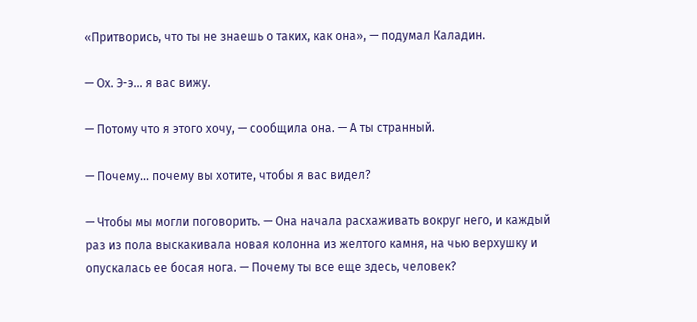«Притворись, что ты не знаешь о таких, как она», — подумал Каладин.

— Ох. Э-э… я вас вижу.

— Потому что я этого хочу, — сообщила она. — А ты странный.

— Почему… почему вы хотите, чтобы я вас видел?

— Чтобы мы могли поговорить. — Она начала расхаживать вокруг него, и каждый раз из пола выскакивала новая колонна из желтого камня, на чью верхушку и опускалась ее босая нога. — Почему ты все еще здесь, человек?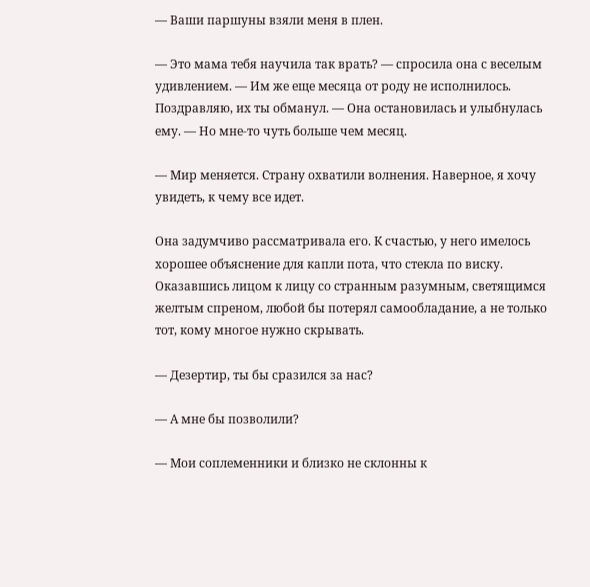— Ваши паршуны взяли меня в плен.

— Это мама тебя научила так врать? — спросила она с веселым удивлением. — Им же еще месяца от роду не исполнилось. Поздравляю, их ты обманул. — Она остановилась и улыбнулась ему. — Но мне-то чуть больше чем месяц.

— Мир меняется. Страну охватили волнения. Наверное, я хочу увидеть, к чему все идет.

Она задумчиво рассматривала его. К счастью, у него имелось хорошее объяснение для капли пота, что стекла по виску. Оказавшись лицом к лицу со странным разумным, светящимся желтым спреном, любой бы потерял самообладание, а не только тот, кому многое нужно скрывать.

— Дезертир, ты бы сразился за нас?

— А мне бы позволили?

— Мои соплеменники и близко не склонны к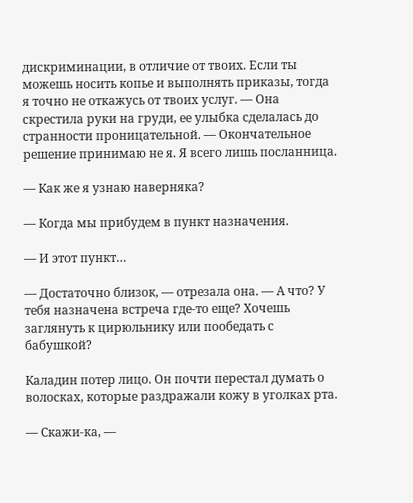дискриминации, в отличие от твоих. Если ты можешь носить копье и выполнять приказы, тогда я точно не откажусь от твоих услуг. — Она скрестила руки на груди, ее улыбка сделалась до странности проницательной. — Окончательное решение принимаю не я. Я всего лишь посланница.

— Как же я узнаю наверняка?

— Когда мы прибудем в пункт назначения.

— И этот пункт…

— Достаточно близок, — отрезала она. — А что? У тебя назначена встреча где-то еще? Хочешь заглянуть к цирюльнику или пообедать с бабушкой?

Каладин потер лицо. Он почти перестал думать о волосках, которые раздражали кожу в уголках рта.

— Скажи-ка, —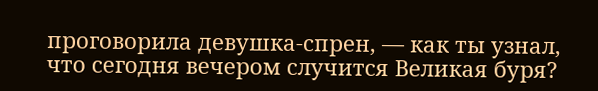проговорила девушка-спрен, — как ты узнал, что сегодня вечером случится Великая буря?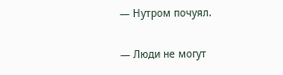— Нутром почуял.

— Люди не могут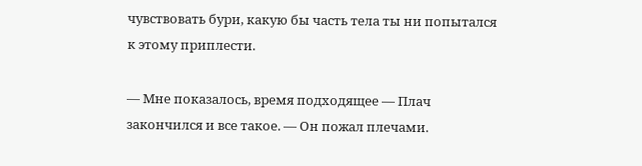чувствовать бури, какую бы часть тела ты ни попытался к этому приплести.

— Мне показалось, время подходящее — Плач закончился и все такое. — Он пожал плечами.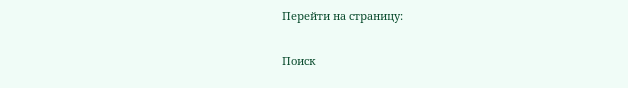Перейти на страницу:

Поиск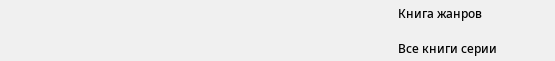Книга жанров

Все книги серии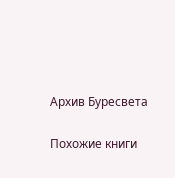Архив Буресвета

Похожие книги